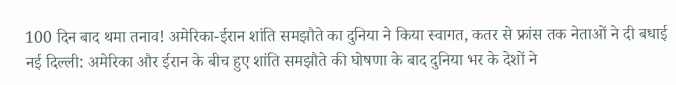100 दिन बाद थमा तनाव! अमेरिका-ईरान शांति समझौते का दुनिया ने किया स्वागत, कतर से फ्रांस तक नेताओं ने दी बधाई
नई दिल्ली: अमेरिका और ईरान के बीच हुए शांति समझौते की घोषणा के बाद दुनिया भर के देशों ने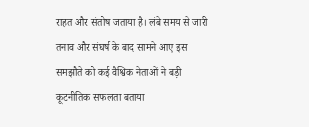राहत और संतोष जताया है। लंबे समय से जारी तनाव और संघर्ष के बाद सामने आए इस समझौते को कई वैश्विक नेताओं ने बड़ी कूटनीतिक सफलता बताया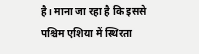है। माना जा रहा है कि इससे पश्चिम एशिया में स्थिरता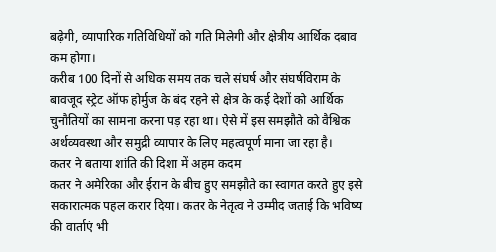बढ़ेगी, व्यापारिक गतिविधियों को गति मिलेगी और क्षेत्रीय आर्थिक दबाव कम होगा।
करीब 100 दिनों से अधिक समय तक चले संघर्ष और संघर्षविराम के बावजूद स्ट्रेट ऑफ होर्मुज के बंद रहने से क्षेत्र के कई देशों को आर्थिक चुनौतियों का सामना करना पड़ रहा था। ऐसे में इस समझौते को वैश्विक अर्थव्यवस्था और समुद्री व्यापार के लिए महत्वपूर्ण माना जा रहा है।
कतर ने बताया शांति की दिशा में अहम कदम
कतर ने अमेरिका और ईरान के बीच हुए समझौते का स्वागत करते हुए इसे सकारात्मक पहल करार दिया। कतर के नेतृत्व ने उम्मीद जताई कि भविष्य की वार्ताएं भी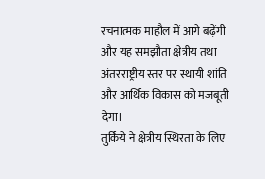रचनात्मक माहौल में आगे बढ़ेंगी और यह समझौता क्षेत्रीय तथा अंतरराष्ट्रीय स्तर पर स्थायी शांति और आर्थिक विकास को मजबूती देगा।
तुर्किये ने क्षेत्रीय स्थिरता के लिए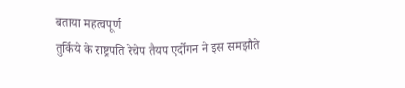बताया महत्वपूर्ण
तुर्किये के राष्ट्रपति रेचेप तैयप एर्दोगन ने इस समझौते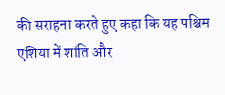की सराहना करते हुए कहा कि यह पश्चिम एशिया में शांति और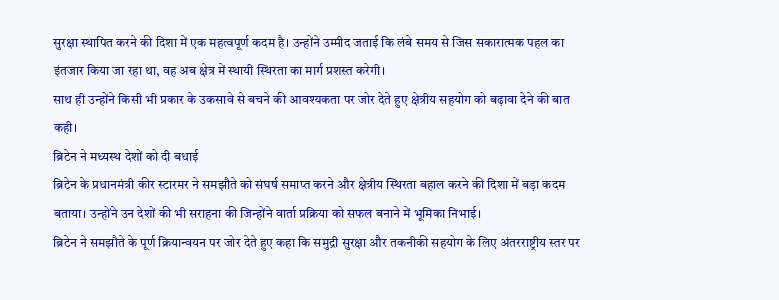सुरक्षा स्थापित करने की दिशा में एक महत्वपूर्ण कदम है। उन्होंने उम्मीद जताई कि लंबे समय से जिस सकारात्मक पहल का इंतजार किया जा रहा था, वह अब क्षेत्र में स्थायी स्थिरता का मार्ग प्रशस्त करेगी।
साथ ही उन्होंने किसी भी प्रकार के उकसावे से बचने की आवश्यकता पर जोर देते हुए क्षेत्रीय सहयोग को बढ़ावा देने की बात कही।
ब्रिटेन ने मध्यस्थ देशों को दी बधाई
ब्रिटेन के प्रधानमंत्री कीर स्टारमर ने समझौते को संघर्ष समाप्त करने और क्षेत्रीय स्थिरता बहाल करने की दिशा में बड़ा कदम बताया। उन्होंने उन देशों की भी सराहना की जिन्होंने वार्ता प्रक्रिया को सफल बनाने में भूमिका निभाई।
ब्रिटेन ने समझौते के पूर्ण क्रियान्वयन पर जोर देते हुए कहा कि समुद्री सुरक्षा और तकनीकी सहयोग के लिए अंतरराष्ट्रीय स्तर पर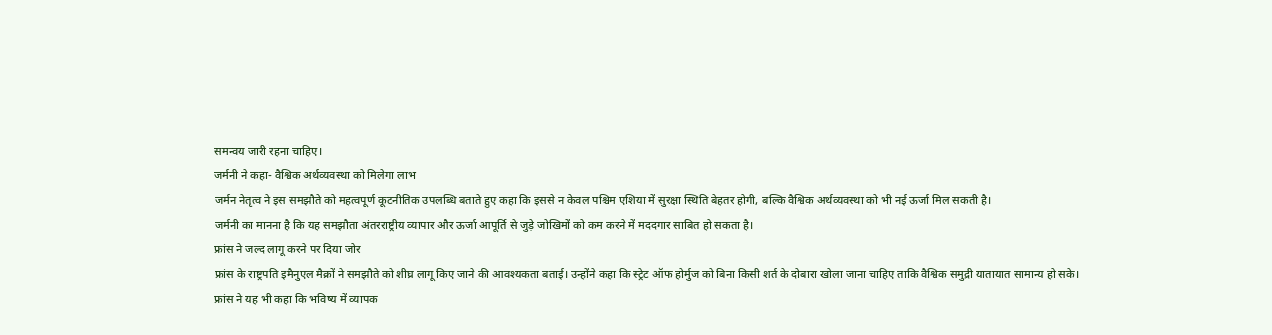समन्वय जारी रहना चाहिए।
जर्मनी ने कहा- वैश्विक अर्थव्यवस्था को मिलेगा लाभ
जर्मन नेतृत्व ने इस समझौते को महत्वपूर्ण कूटनीतिक उपलब्धि बताते हुए कहा कि इससे न केवल पश्चिम एशिया में सुरक्षा स्थिति बेहतर होगी, बल्कि वैश्विक अर्थव्यवस्था को भी नई ऊर्जा मिल सकती है।
जर्मनी का मानना है कि यह समझौता अंतरराष्ट्रीय व्यापार और ऊर्जा आपूर्ति से जुड़े जोखिमों को कम करने में मददगार साबित हो सकता है।
फ्रांस ने जल्द लागू करने पर दिया जोर
फ्रांस के राष्ट्रपति इमैनुएल मैक्रों ने समझौते को शीघ्र लागू किए जाने की आवश्यकता बताई। उन्होंने कहा कि स्ट्रेट ऑफ होर्मुज को बिना किसी शर्त के दोबारा खोला जाना चाहिए ताकि वैश्विक समुद्री यातायात सामान्य हो सके।
फ्रांस ने यह भी कहा कि भविष्य में व्यापक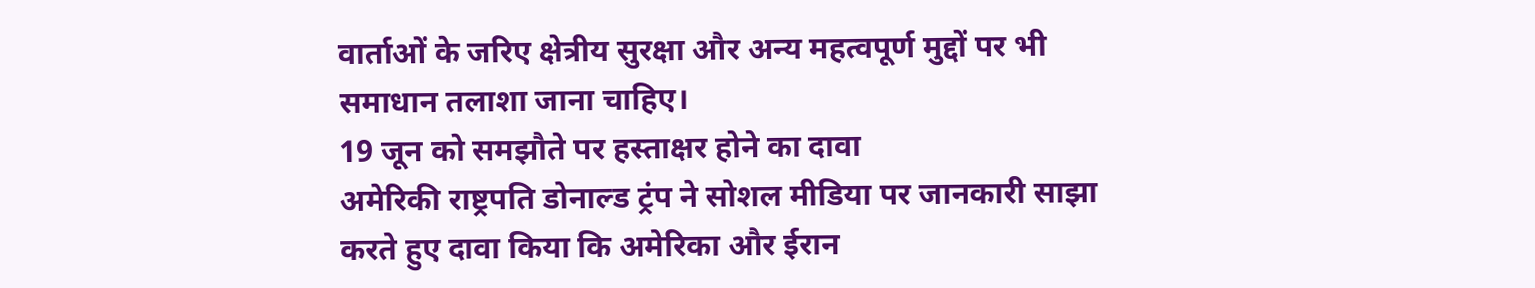वार्ताओं के जरिए क्षेत्रीय सुरक्षा और अन्य महत्वपूर्ण मुद्दों पर भी समाधान तलाशा जाना चाहिए।
19 जून को समझौते पर हस्ताक्षर होने का दावा
अमेरिकी राष्ट्रपति डोनाल्ड ट्रंप ने सोशल मीडिया पर जानकारी साझा करते हुए दावा किया कि अमेरिका और ईरान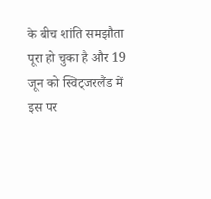के बीच शांति समझौता पूरा हो चुका है और 19 जून को स्विट्जरलैंड में इस पर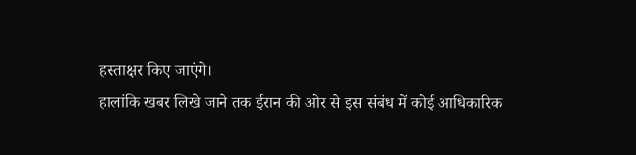हस्ताक्षर किए जाएंगे।
हालांकि खबर लिखे जाने तक ईरान की ओर से इस संबंध में कोई आधिकारिक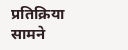प्रतिक्रिया सामने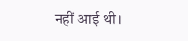नहीं आई थी।